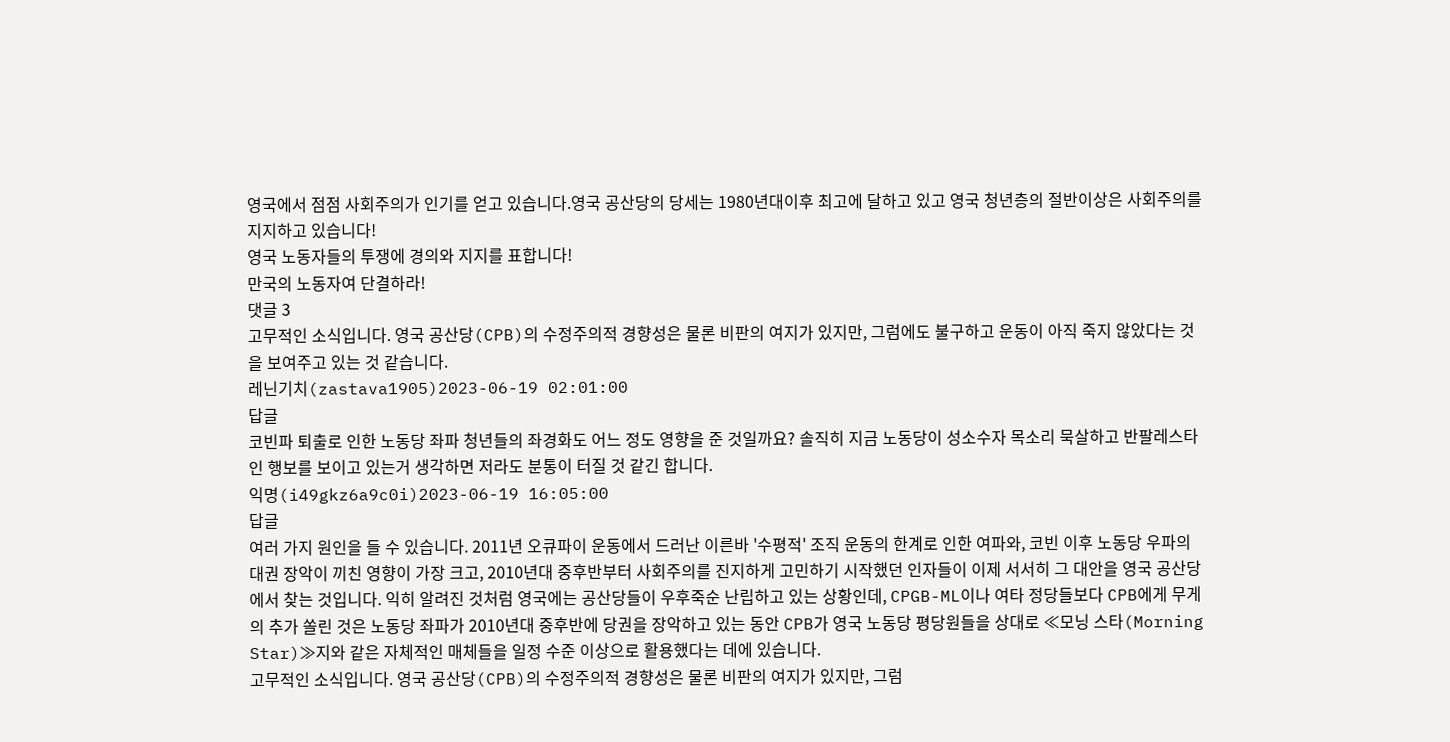영국에서 점점 사회주의가 인기를 얻고 있습니다.영국 공산당의 당세는 1980년대이후 최고에 달하고 있고 영국 청년층의 절반이상은 사회주의를 지지하고 있습니다!
영국 노동자들의 투쟁에 경의와 지지를 표합니다!
만국의 노동자여 단결하라!
댓글 3
고무적인 소식입니다. 영국 공산당(CPB)의 수정주의적 경향성은 물론 비판의 여지가 있지만, 그럼에도 불구하고 운동이 아직 죽지 않았다는 것을 보여주고 있는 것 같습니다.
레닌기치(zastava1905)2023-06-19 02:01:00
답글
코빈파 퇴출로 인한 노동당 좌파 청년들의 좌경화도 어느 정도 영향을 준 것일까요? 솔직히 지금 노동당이 성소수자 목소리 묵살하고 반팔레스타인 행보를 보이고 있는거 생각하면 저라도 분통이 터질 것 같긴 합니다.
익명(i49gkz6a9c0i)2023-06-19 16:05:00
답글
여러 가지 원인을 들 수 있습니다. 2011년 오큐파이 운동에서 드러난 이른바 '수평적' 조직 운동의 한계로 인한 여파와, 코빈 이후 노동당 우파의 대권 장악이 끼친 영향이 가장 크고, 2010년대 중후반부터 사회주의를 진지하게 고민하기 시작했던 인자들이 이제 서서히 그 대안을 영국 공산당에서 찾는 것입니다. 익히 알려진 것처럼 영국에는 공산당들이 우후죽순 난립하고 있는 상황인데, CPGB-ML이나 여타 정당들보다 CPB에게 무게의 추가 쏠린 것은 노동당 좌파가 2010년대 중후반에 당권을 장악하고 있는 동안 CPB가 영국 노동당 평당원들을 상대로 ≪모닝 스타(Morning Star)≫지와 같은 자체적인 매체들을 일정 수준 이상으로 활용했다는 데에 있습니다.
고무적인 소식입니다. 영국 공산당(CPB)의 수정주의적 경향성은 물론 비판의 여지가 있지만, 그럼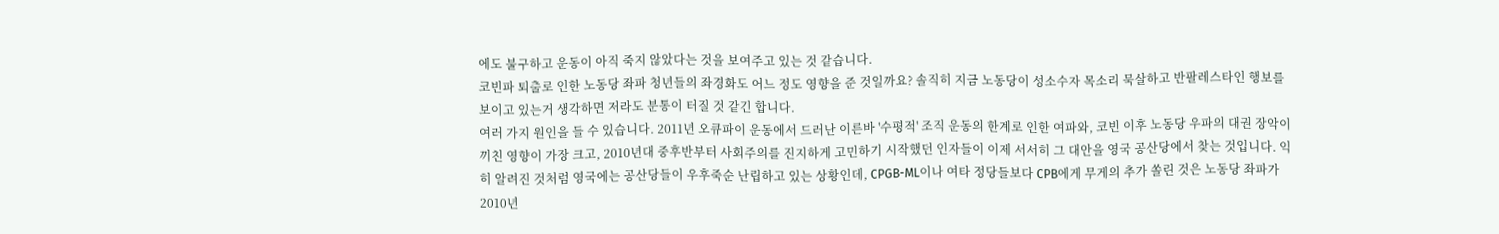에도 불구하고 운동이 아직 죽지 않았다는 것을 보여주고 있는 것 같습니다.
코빈파 퇴출로 인한 노동당 좌파 청년들의 좌경화도 어느 정도 영향을 준 것일까요? 솔직히 지금 노동당이 성소수자 목소리 묵살하고 반팔레스타인 행보를 보이고 있는거 생각하면 저라도 분통이 터질 것 같긴 합니다.
여러 가지 원인을 들 수 있습니다. 2011년 오큐파이 운동에서 드러난 이른바 '수평적' 조직 운동의 한계로 인한 여파와, 코빈 이후 노동당 우파의 대권 장악이 끼친 영향이 가장 크고, 2010년대 중후반부터 사회주의를 진지하게 고민하기 시작했던 인자들이 이제 서서히 그 대안을 영국 공산당에서 찾는 것입니다. 익히 알려진 것처럼 영국에는 공산당들이 우후죽순 난립하고 있는 상황인데, CPGB-ML이나 여타 정당들보다 CPB에게 무게의 추가 쏠린 것은 노동당 좌파가 2010년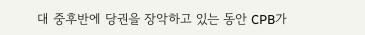대 중후반에 당권을 장악하고 있는 동안 CPB가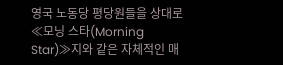영국 노동당 평당원들을 상대로 ≪모닝 스타(Morning Star)≫지와 같은 자체적인 매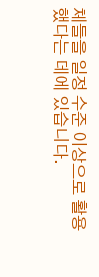체들을 일정 수준 이상으로 활용했다는 데에 있습니다.